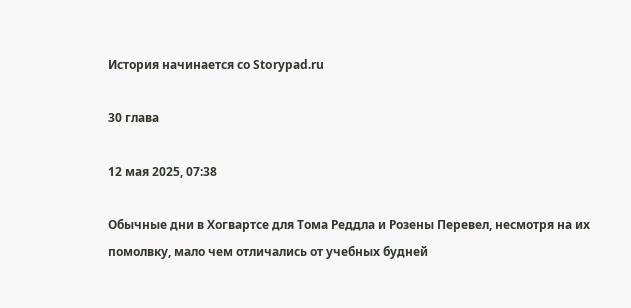История начинается со Storypad.ru

30 глава

12 мая 2025, 07:38

Обычные дни в Хогвартсе для Тома Реддла и Розены Перевел, несмотря на их помолвку, мало чем отличались от учебных будней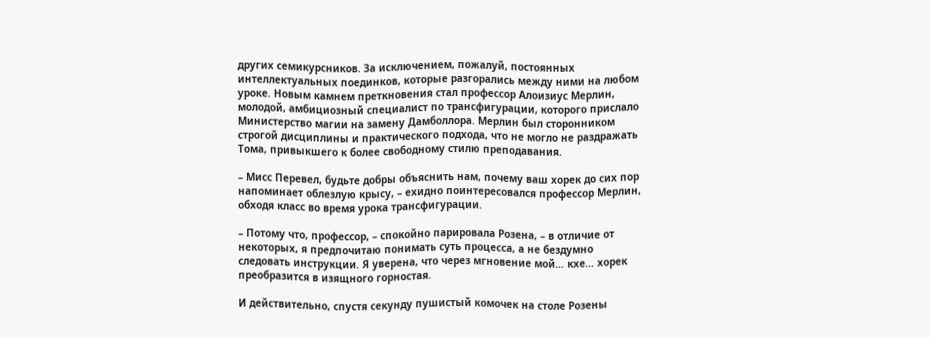других семикурсников. За исключением, пожалуй, постоянных интеллектуальных поединков, которые разгорались между ними на любом уроке. Новым камнем преткновения стал профессор Алоизиус Мерлин, молодой, амбициозный специалист по трансфигурации, которого прислало Министерство магии на замену Дамболлора. Мерлин был сторонником строгой дисциплины и практического подхода, что не могло не раздражать Тома, привыкшего к более свободному стилю преподавания.

– Мисс Перевел, будьте добры объяснить нам, почему ваш хорек до сих пор напоминает облезлую крысу, – ехидно поинтересовался профессор Мерлин, обходя класс во время урока трансфигурации.

– Потому что, профессор, – спокойно парировала Розена, – в отличие от некоторых, я предпочитаю понимать суть процесса, а не бездумно следовать инструкции. Я уверена, что через мгновение мой… кхе… хорек преобразится в изящного горностая.

И действительно, спустя секунду пушистый комочек на столе Розены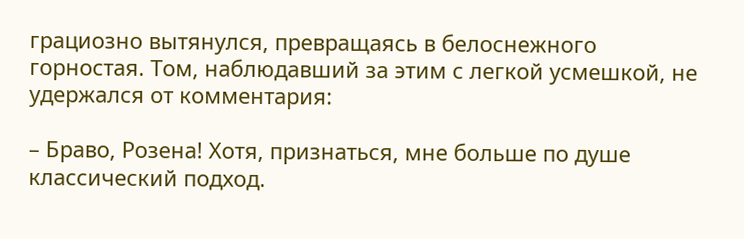грациозно вытянулся, превращаясь в белоснежного горностая. Том, наблюдавший за этим с легкой усмешкой, не удержался от комментария:

– Браво, Розена! Хотя, признаться, мне больше по душе классический подход.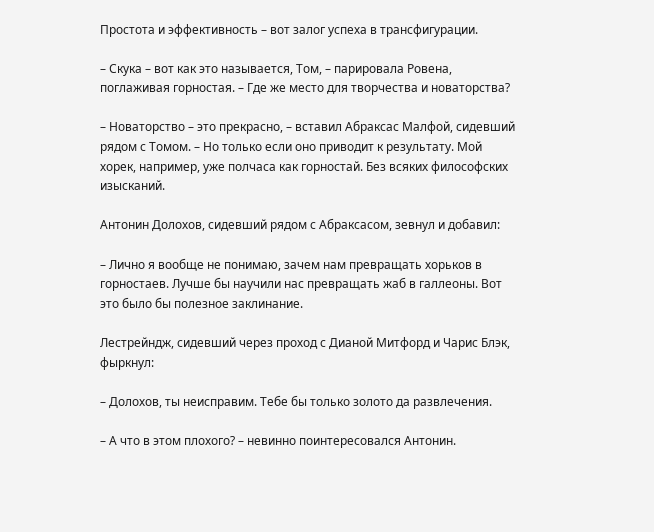Простота и эффективность – вот залог успеха в трансфигурации.

– Скука – вот как это называется, Том, – парировала Ровена, поглаживая горностая. – Где же место для творчества и новаторства?

– Новаторство – это прекрасно, – вставил Абраксас Малфой, сидевший рядом с Томом. – Но только если оно приводит к результату. Мой хорек, например, уже полчаса как горностай. Без всяких философских изысканий.

Антонин Долохов, сидевший рядом с Абраксасом, зевнул и добавил:

– Лично я вообще не понимаю, зачем нам превращать хорьков в горностаев. Лучше бы научили нас превращать жаб в галлеоны. Вот это было бы полезное заклинание.

Лестрейндж, сидевший через проход с Дианой Митфорд и Чарис Блэк, фыркнул:

– Долохов, ты неисправим. Тебе бы только золото да развлечения.

– А что в этом плохого? – невинно поинтересовался Антонин.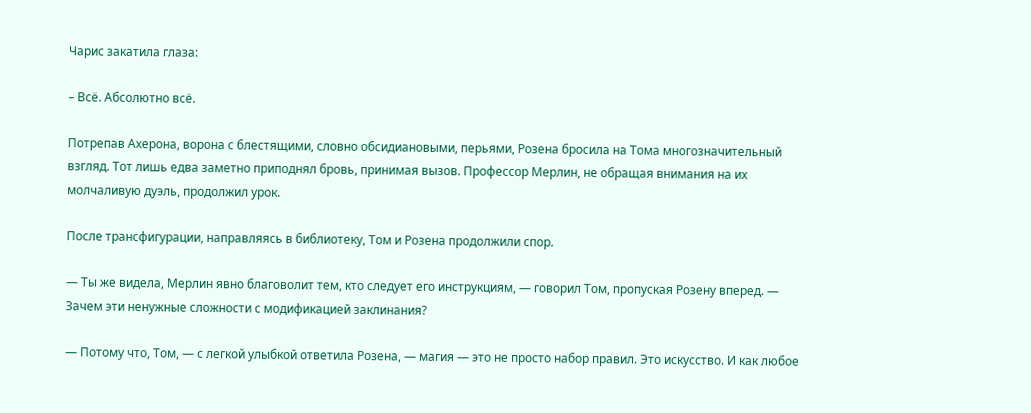Чарис закатила глаза:

– Всё. Абсолютно всё.

Потрепав Ахерона, ворона с блестящими, словно обсидиановыми, перьями, Розена бросила на Тома многозначительный взгляд. Тот лишь едва заметно приподнял бровь, принимая вызов. Профессор Мерлин, не обращая внимания на их молчаливую дуэль, продолжил урок.

После трансфигурации, направляясь в библиотеку, Том и Розена продолжили спор.

— Ты же видела, Мерлин явно благоволит тем, кто следует его инструкциям, — говорил Том, пропуская Розену вперед. — Зачем эти ненужные сложности с модификацией заклинания?

— Потому что, Том, — с легкой улыбкой ответила Розена, — магия — это не просто набор правил. Это искусство. И как любое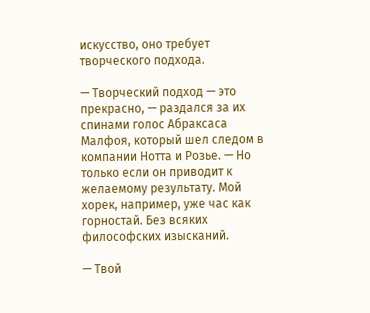искусство, оно требует творческого подхода.

— Творческий подход — это прекрасно, — раздался за их спинами голос Абраксаса Малфоя, который шел следом в компании Нотта и Розье. — Но только если он приводит к желаемому результату. Мой хорек, например, уже час как горностай. Без всяких философских изысканий.

— Твой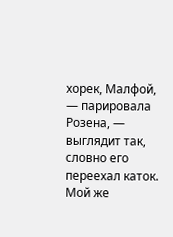хорек, Малфой, — парировала Розена, — выглядит так, словно его переехал каток. Мой же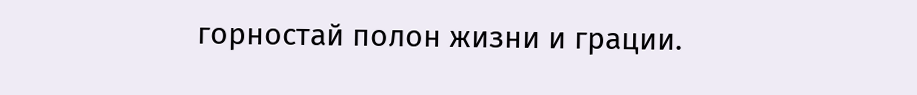горностай полон жизни и грации.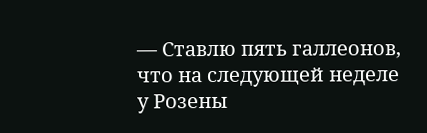— Ставлю пять галлеонов, что на следующей неделе у Розены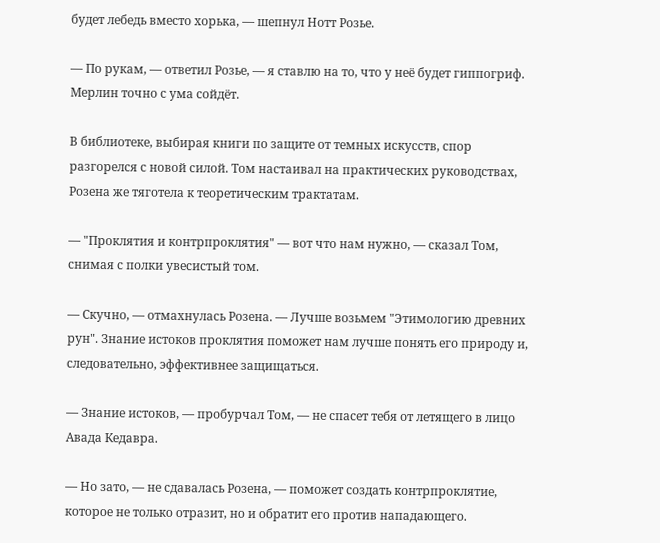будет лебедь вместо хорька, — шепнул Нотт Розье.

— По рукам, — ответил Розье, — я ставлю на то, что у неё будет гиппогриф. Мерлин точно с ума сойдёт.

В библиотеке, выбирая книги по защите от темных искусств, спор разгорелся с новой силой. Том настаивал на практических руководствах, Розена же тяготела к теоретическим трактатам.

— "Проклятия и контрпроклятия" — вот что нам нужно, — сказал Том, снимая с полки увесистый том.

— Скучно, — отмахнулась Розена. — Лучше возьмем "Этимологию древних рун". Знание истоков проклятия поможет нам лучше понять его природу и, следовательно, эффективнее защищаться.

— Знание истоков, — пробурчал Том, — не спасет тебя от летящего в лицо Авада Кедавра.

— Но зато, — не сдавалась Розена, — поможет создать контрпроклятие, которое не только отразит, но и обратит его против нападающего.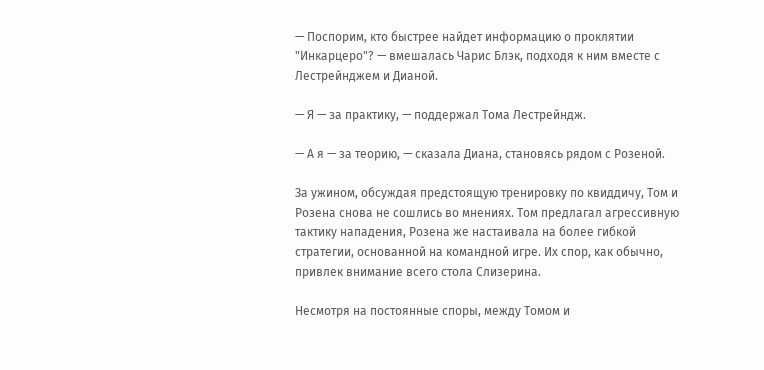— Поспорим, кто быстрее найдет информацию о проклятии "Инкарцеро"? — вмешалась Чарис Блэк, подходя к ним вместе с Лестрейнджем и Дианой.

— Я — за практику, — поддержал Тома Лестрейндж.

— А я — за теорию, — сказала Диана, становясь рядом с Розеной.

За ужином, обсуждая предстоящую тренировку по квиддичу, Том и Розена снова не сошлись во мнениях. Том предлагал агрессивную тактику нападения, Розена же настаивала на более гибкой стратегии, основанной на командной игре. Их спор, как обычно, привлек внимание всего стола Слизерина.

Несмотря на постоянные споры, между Томом и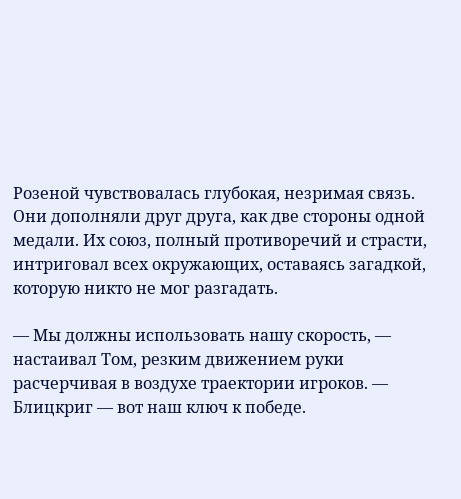Розеной чувствовалась глубокая, незримая связь. Они дополняли друг друга, как две стороны одной медали. Их союз, полный противоречий и страсти, интриговал всех окружающих, оставаясь загадкой, которую никто не мог разгадать.

— Мы должны использовать нашу скорость, — настаивал Том, резким движением руки расчерчивая в воздухе траектории игроков. — Блицкриг — вот наш ключ к победе.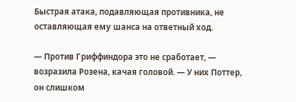Быстрая атака, подавляющая противника, не оставляющая ему шанса на ответный ход.

— Против Гриффиндора это не сработает, — возразила Розена, качая головой. — У них Поттер, он слишком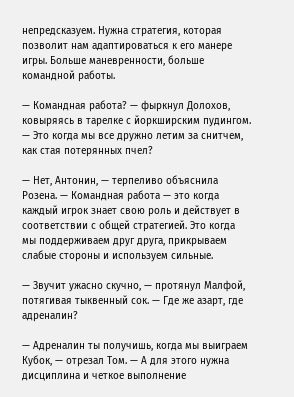непредсказуем. Нужна стратегия, которая позволит нам адаптироваться к его манере игры. Больше маневренности, больше командной работы.

— Командная работа? — фыркнул Долохов, ковыряясь в тарелке с йоркширским пудингом. — Это когда мы все дружно летим за снитчем, как стая потерянных пчел?

— Нет, Антонин, — терпеливо объяснила Розена. — Командная работа — это когда каждый игрок знает свою роль и действует в соответствии с общей стратегией. Это когда мы поддерживаем друг друга, прикрываем слабые стороны и используем сильные.

— Звучит ужасно скучно, — протянул Малфой, потягивая тыквенный сок. — Где же азарт, где адреналин?

— Адреналин ты получишь, когда мы выиграем Кубок, — отрезал Том. — А для этого нужна дисциплина и четкое выполнение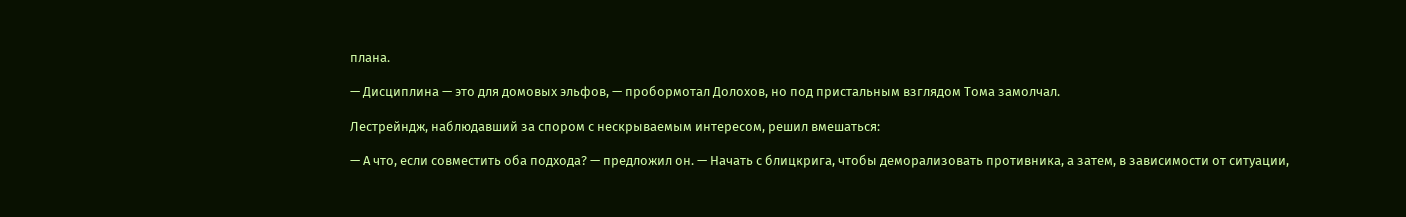плана.

— Дисциплина — это для домовых эльфов, — пробормотал Долохов, но под пристальным взглядом Тома замолчал.

Лестрейндж, наблюдавший за спором с нескрываемым интересом, решил вмешаться:

— А что, если совместить оба подхода? — предложил он. — Начать с блицкрига, чтобы деморализовать противника, а затем, в зависимости от ситуации,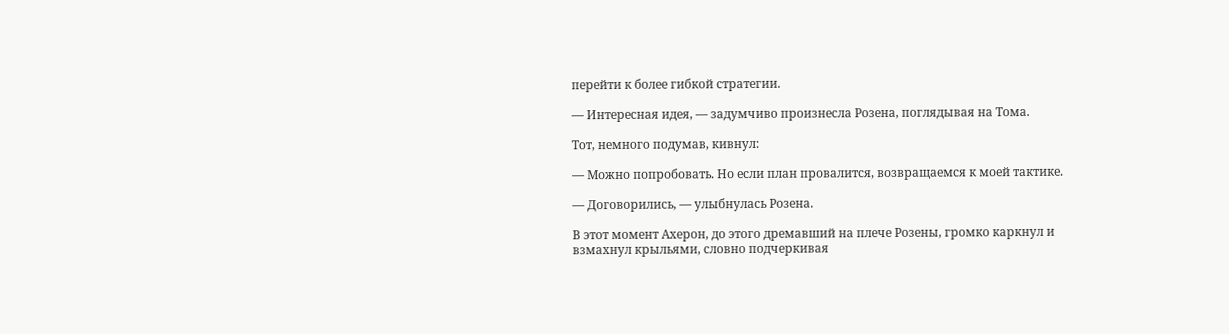перейти к более гибкой стратегии.

— Интересная идея, — задумчиво произнесла Розена, поглядывая на Тома.

Тот, немного подумав, кивнул:

— Можно попробовать. Но если план провалится, возвращаемся к моей тактике.

— Договорились, — улыбнулась Розена.

В этот момент Ахерон, до этого дремавший на плече Розены, громко каркнул и взмахнул крыльями, словно подчеркивая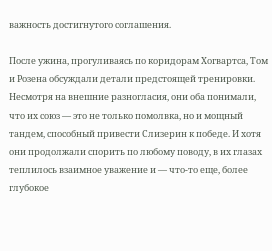важность достигнутого соглашения.

После ужина, прогуливаясь по коридорам Хогвартса, Том и Розена обсуждали детали предстоящей тренировки. Несмотря на внешние разногласия, они оба понимали, что их союз — это не только помолвка, но и мощный тандем, способный привести Слизерин к победе. И хотя они продолжали спорить по любому поводу, в их глазах теплилось взаимное уважение и — что-то еще, более глубокое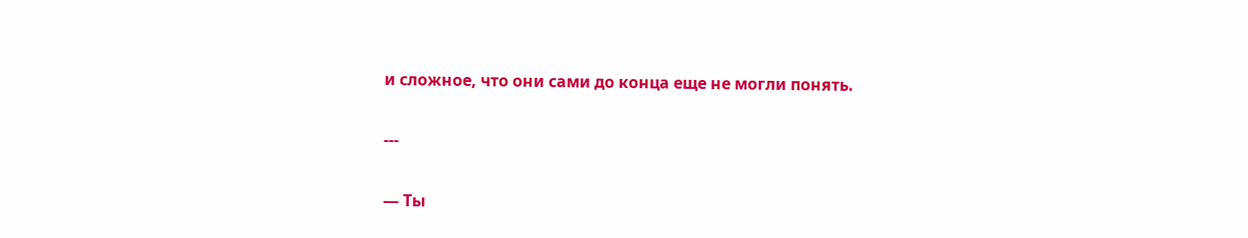и сложное, что они сами до конца еще не могли понять.

---

— Ты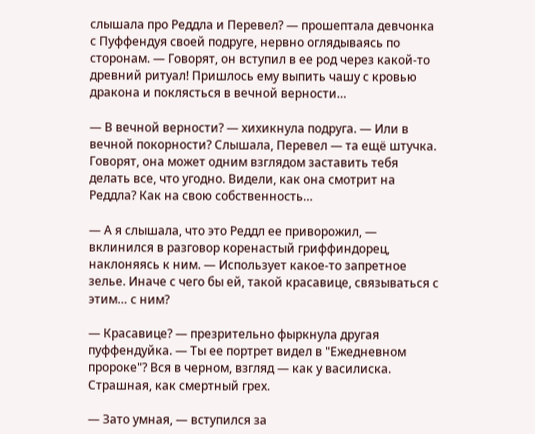слышала про Реддла и Перевел? — прошептала девчонка с Пуффендуя своей подруге, нервно оглядываясь по сторонам. — Говорят, он вступил в ее род через какой-то древний ритуал! Пришлось ему выпить чашу с кровью дракона и поклясться в вечной верности…

— В вечной верности? — хихикнула подруга. — Или в вечной покорности? Слышала, Перевел — та ещё штучка. Говорят, она может одним взглядом заставить тебя делать все, что угодно. Видели, как она смотрит на Реддла? Как на свою собственность…

— А я слышала, что это Реддл ее приворожил, — вклинился в разговор коренастый гриффиндорец, наклоняясь к ним. — Использует какое-то запретное зелье. Иначе с чего бы ей, такой красавице, связываться с этим… с ним?

— Красавице? — презрительно фыркнула другая пуффендуйка. — Ты ее портрет видел в "Ежедневном пророке"? Вся в черном, взгляд — как у василиска. Страшная, как смертный грех.

— Зато умная, — вступился за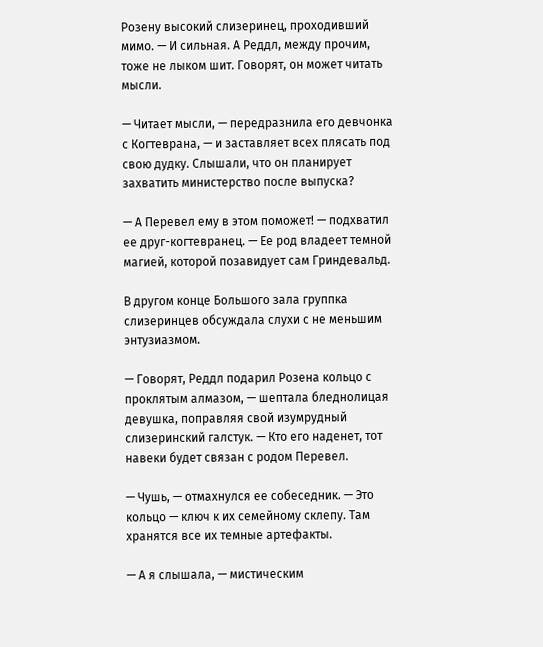Розену высокий слизеринец, проходивший мимо. — И сильная. А Реддл, между прочим, тоже не лыком шит. Говорят, он может читать мысли.

— Читает мысли, — передразнила его девчонка с Когтеврана, — и заставляет всех плясать под свою дудку. Слышали, что он планирует захватить министерство после выпуска?

— А Перевел ему в этом поможет! — подхватил ее друг-когтевранец. — Ее род владеет темной магией, которой позавидует сам Гриндевальд.

В другом конце Большого зала группка слизеринцев обсуждала слухи с не меньшим энтузиазмом.

— Говорят, Реддл подарил Розена кольцо с проклятым алмазом, — шептала бледнолицая девушка, поправляя свой изумрудный слизеринский галстук. — Кто его наденет, тот навеки будет связан с родом Перевел.

— Чушь, — отмахнулся ее собеседник. — Это кольцо — ключ к их семейному склепу. Там хранятся все их темные артефакты.

— А я слышала, — мистическим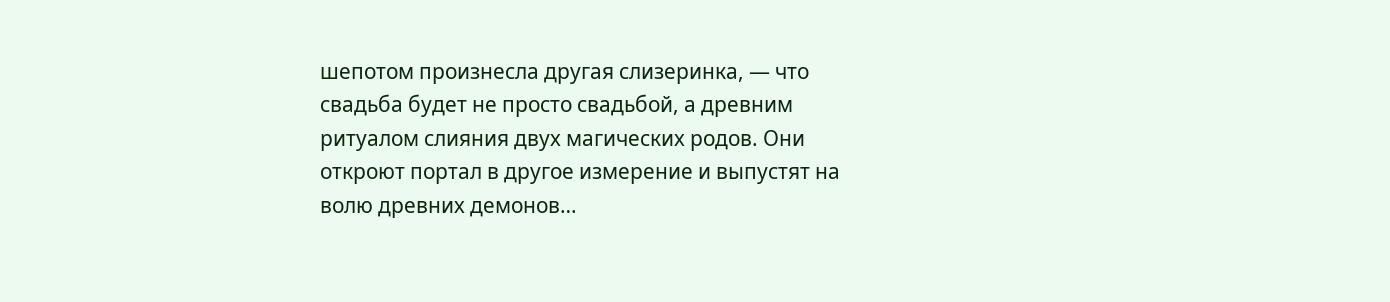шепотом произнесла другая слизеринка, — что свадьба будет не просто свадьбой, а древним ритуалом слияния двух магических родов. Они откроют портал в другое измерение и выпустят на волю древних демонов…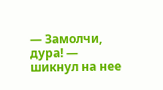— Замолчи, дура! — шикнул на нее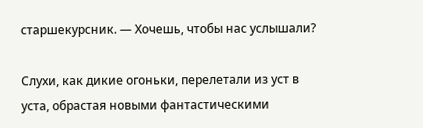старшекурсник. — Хочешь, чтобы нас услышали?

Слухи, как дикие огоньки, перелетали из уст в уста, обрастая новыми фантастическими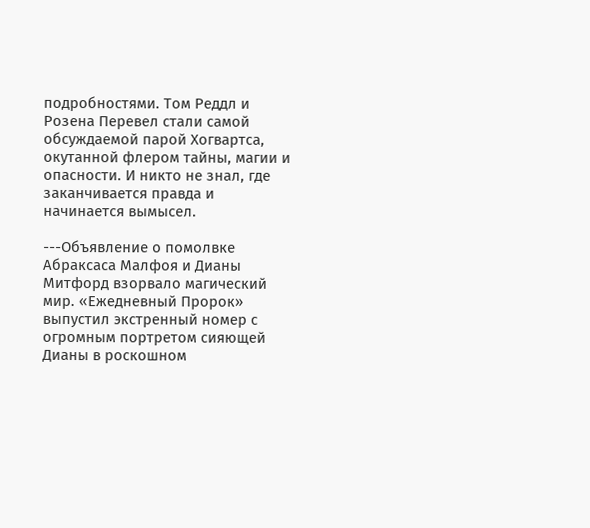подробностями. Том Реддл и Розена Перевел стали самой обсуждаемой парой Хогвартса, окутанной флером тайны, магии и опасности. И никто не знал, где заканчивается правда и начинается вымысел.

---Объявление о помолвке Абраксаса Малфоя и Дианы Митфорд взорвало магический мир. «Ежедневный Пророк» выпустил экстренный номер с огромным портретом сияющей Дианы в роскошном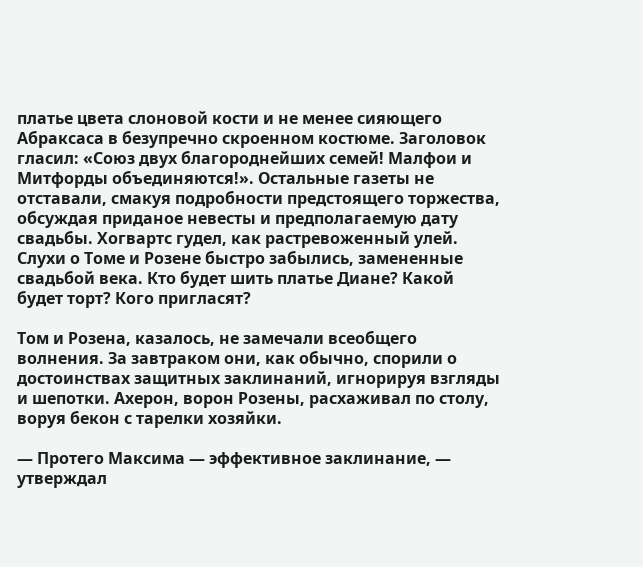платье цвета слоновой кости и не менее сияющего Абраксаса в безупречно скроенном костюме. Заголовок гласил: «Союз двух благороднейших семей! Малфои и Митфорды объединяются!». Остальные газеты не отставали, смакуя подробности предстоящего торжества, обсуждая приданое невесты и предполагаемую дату свадьбы. Хогвартс гудел, как растревоженный улей. Слухи о Томе и Розене быстро забылись, замененные свадьбой века. Кто будет шить платье Диане? Какой будет торт? Кого пригласят?

Том и Розена, казалось, не замечали всеобщего волнения. За завтраком они, как обычно, спорили о достоинствах защитных заклинаний, игнорируя взгляды и шепотки. Ахерон, ворон Розены, расхаживал по столу, воруя бекон с тарелки хозяйки.

— Протего Максима — эффективное заклинание, — утверждал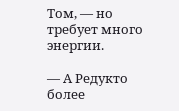Том, — но требует много энергии.

— А Редукто более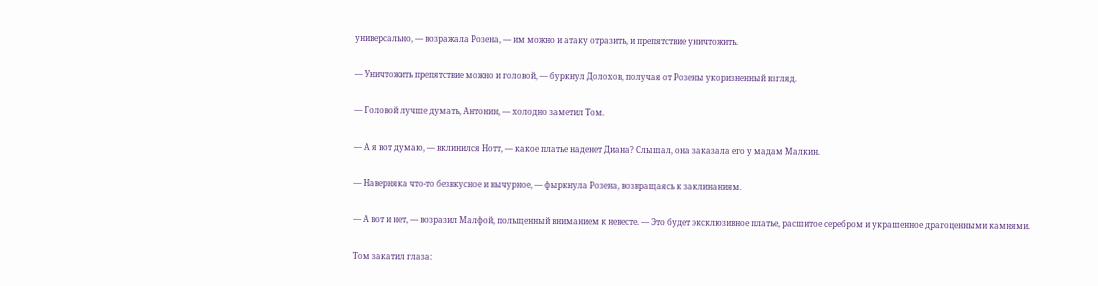универсально, — возражала Розена, — им можно и атаку отразить, и препятствие уничтожить.

— Уничтожить препятствие можно и головой, — буркнул Долохов, получая от Розены укоризненный взгляд.

— Головой лучше думать, Антонин, — холодно заметил Том.

— А я вот думаю, — вклинился Нотт, — какое платье наденет Диана? Слышал, она заказала его у мадам Малкин.

— Наверняка что-то безвкусное и вычурное, — фыркнула Розена, возвращаясь к заклинаниям.

— А вот и нет, — возразил Малфой, польщенный вниманием к невесте. — Это будет эксклюзивное платье, расшитое серебром и украшенное драгоценными камнями.

Том закатил глаза: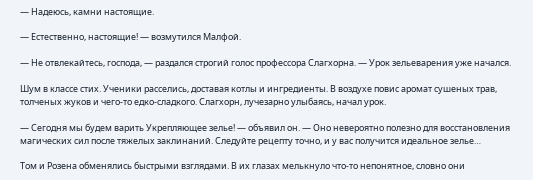— Надеюсь, камни настоящие.

— Естественно, настоящие! — возмутился Малфой.

— Не отвлекайтесь, господа, — раздался строгий голос профессора Слагхорна. — Урок зельеварения уже начался.

Шум в классе стих. Ученики расселись, доставая котлы и ингредиенты. В воздухе повис аромат сушеных трав, толченых жуков и чего-то едко-сладкого. Слагхорн, лучезарно улыбаясь, начал урок.

— Сегодня мы будем варить Укрепляющее зелье! — объявил он. — Оно невероятно полезно для восстановления магических сил после тяжелых заклинаний. Следуйте рецепту точно, и у вас получится идеальное зелье…

Том и Розена обменялись быстрыми взглядами. В их глазах мелькнуло что-то непонятное, словно они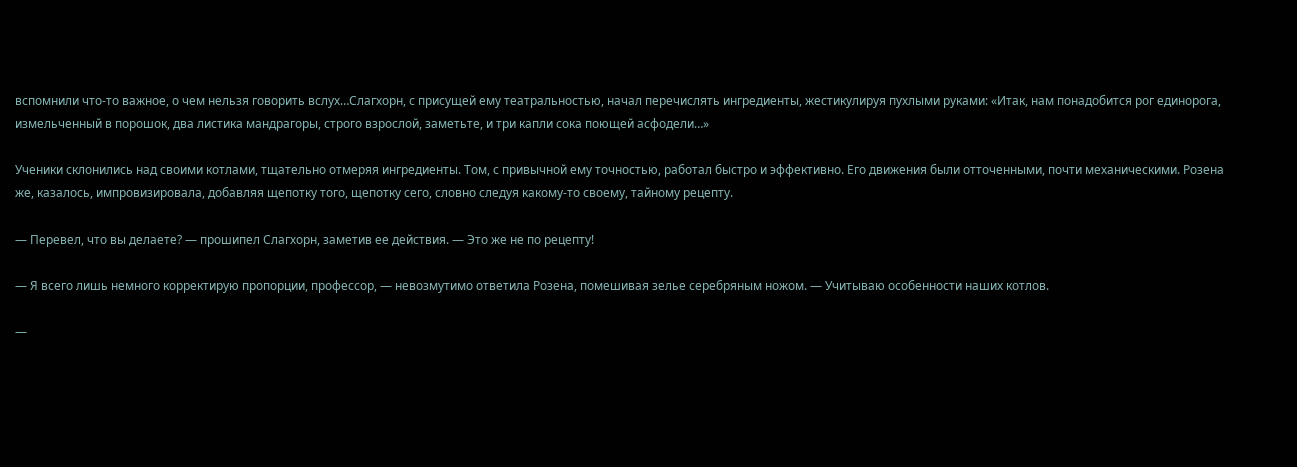вспомнили что-то важное, о чем нельзя говорить вслух…Слагхорн, с присущей ему театральностью, начал перечислять ингредиенты, жестикулируя пухлыми руками: «Итак, нам понадобится рог единорога, измельченный в порошок, два листика мандрагоры, строго взрослой, заметьте, и три капли сока поющей асфодели…»

Ученики склонились над своими котлами, тщательно отмеряя ингредиенты. Том, с привычной ему точностью, работал быстро и эффективно. Его движения были отточенными, почти механическими. Розена же, казалось, импровизировала, добавляя щепотку того, щепотку сего, словно следуя какому-то своему, тайному рецепту.

— Перевел, что вы делаете? — прошипел Слагхорн, заметив ее действия. — Это же не по рецепту!

— Я всего лишь немного корректирую пропорции, профессор, — невозмутимо ответила Розена, помешивая зелье серебряным ножом. — Учитываю особенности наших котлов.

—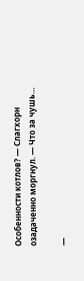Особенности котлов? — Слагхорн озадаченно моргнул. — Что за чушь…

—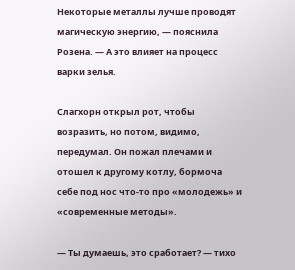Некоторые металлы лучше проводят магическую энергию, — пояснила Розена. — А это влияет на процесс варки зелья.

Слагхорн открыл рот, чтобы возразить, но потом, видимо, передумал. Он пожал плечами и отошел к другому котлу, бормоча себе под нос что-то про «молодежь» и «современные методы».

— Ты думаешь, это сработает? — тихо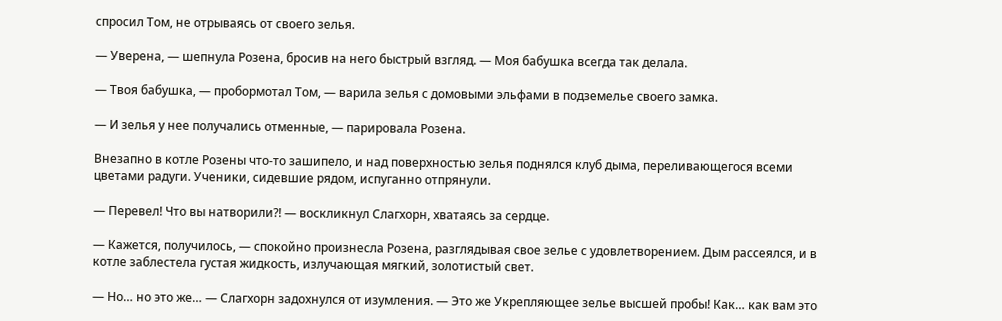спросил Том, не отрываясь от своего зелья.

— Уверена, — шепнула Розена, бросив на него быстрый взгляд. — Моя бабушка всегда так делала.

— Твоя бабушка, — пробормотал Том, — варила зелья с домовыми эльфами в подземелье своего замка.

— И зелья у нее получались отменные, — парировала Розена.

Внезапно в котле Розены что-то зашипело, и над поверхностью зелья поднялся клуб дыма, переливающегося всеми цветами радуги. Ученики, сидевшие рядом, испуганно отпрянули.

— Перевел! Что вы натворили?! — воскликнул Слагхорн, хватаясь за сердце.

— Кажется, получилось, — спокойно произнесла Розена, разглядывая свое зелье с удовлетворением. Дым рассеялся, и в котле заблестела густая жидкость, излучающая мягкий, золотистый свет.

— Но… но это же… — Слагхорн задохнулся от изумления. — Это же Укрепляющее зелье высшей пробы! Как… как вам это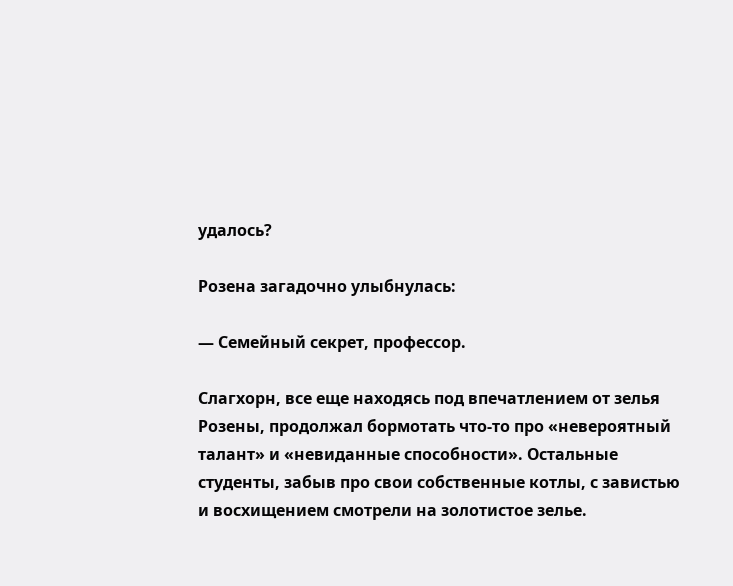удалось?

Розена загадочно улыбнулась:

— Семейный секрет, профессор.

Слагхорн, все еще находясь под впечатлением от зелья Розены, продолжал бормотать что-то про «невероятный талант» и «невиданные способности». Остальные студенты, забыв про свои собственные котлы, с завистью и восхищением смотрели на золотистое зелье.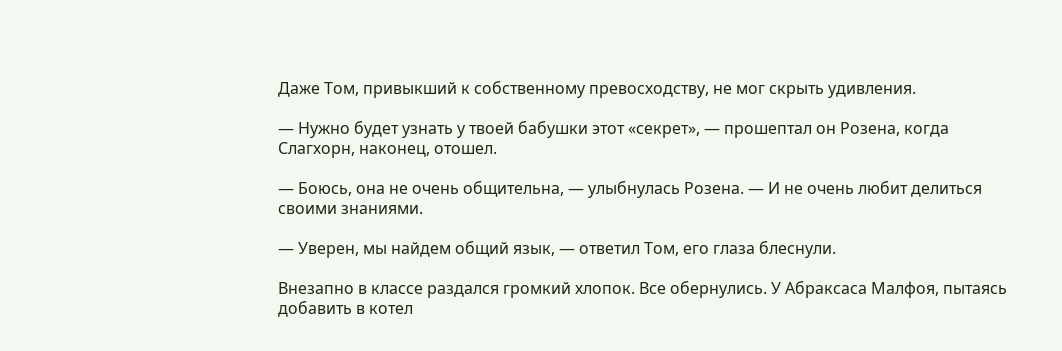Даже Том, привыкший к собственному превосходству, не мог скрыть удивления.

— Нужно будет узнать у твоей бабушки этот «секрет», — прошептал он Розена, когда Слагхорн, наконец, отошел.

— Боюсь, она не очень общительна, — улыбнулась Розена. — И не очень любит делиться своими знаниями.

— Уверен, мы найдем общий язык, — ответил Том, его глаза блеснули.

Внезапно в классе раздался громкий хлопок. Все обернулись. У Абраксаса Малфоя, пытаясь добавить в котел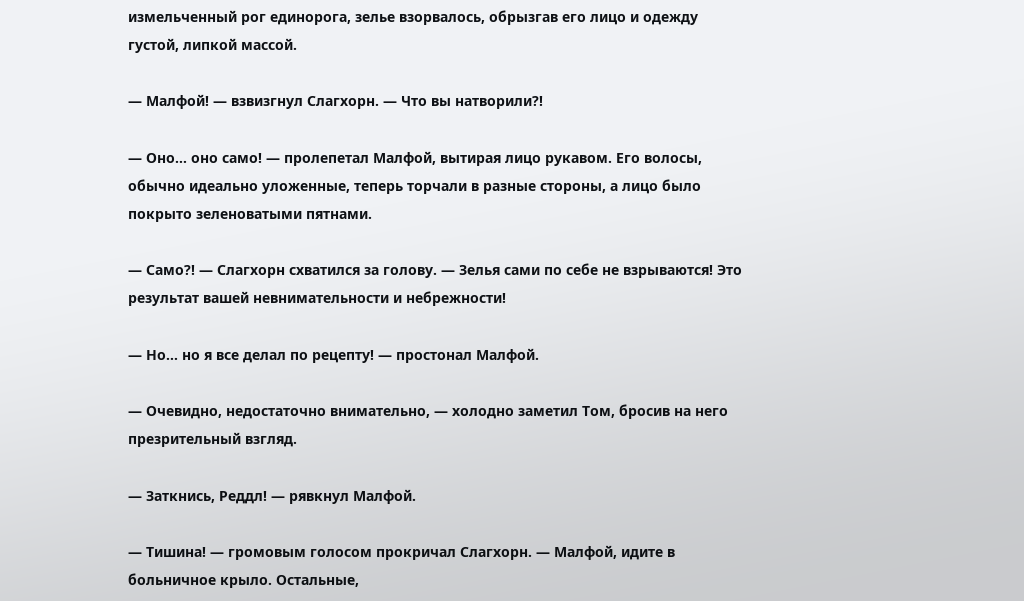измельченный рог единорога, зелье взорвалось, обрызгав его лицо и одежду густой, липкой массой.

— Малфой! — взвизгнул Слагхорн. — Что вы натворили?!

— Оно… оно само! — пролепетал Малфой, вытирая лицо рукавом. Его волосы, обычно идеально уложенные, теперь торчали в разные стороны, а лицо было покрыто зеленоватыми пятнами.

— Само?! — Слагхорн схватился за голову. — Зелья сами по себе не взрываются! Это результат вашей невнимательности и небрежности!

— Но… но я все делал по рецепту! — простонал Малфой.

— Очевидно, недостаточно внимательно, — холодно заметил Том, бросив на него презрительный взгляд.

— Заткнись, Реддл! — рявкнул Малфой.

— Тишина! — громовым голосом прокричал Слагхорн. — Малфой, идите в больничное крыло. Остальные,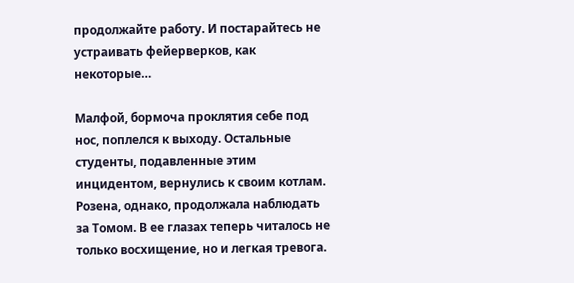продолжайте работу. И постарайтесь не устраивать фейерверков, как некоторые…

Малфой, бормоча проклятия себе под нос, поплелся к выходу. Остальные студенты, подавленные этим инцидентом, вернулись к своим котлам. Розена, однако, продолжала наблюдать за Томом. В ее глазах теперь читалось не только восхищение, но и легкая тревога.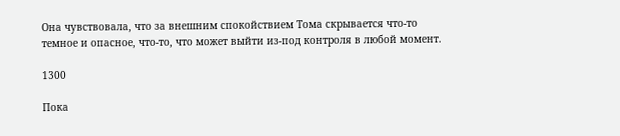Она чувствовала, что за внешним спокойствием Тома скрывается что-то темное и опасное, что-то, что может выйти из-под контроля в любой момент.

1300

Пока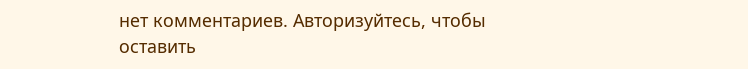нет комментариев. Авторизуйтесь, чтобы оставить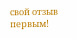свой отзыв первым!